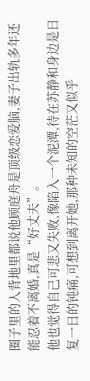圈子里的人背地里都说他顾庭舟是顶级恋爱脑,妻子出轨多年还能忍着不离婚,真是“好丈夫”。
他也觉得自己可悲又失败,像陷入一个泥潭,待在苏静和身边是日复一日的钝痛,可想到离开她,那种未知的空茫又似乎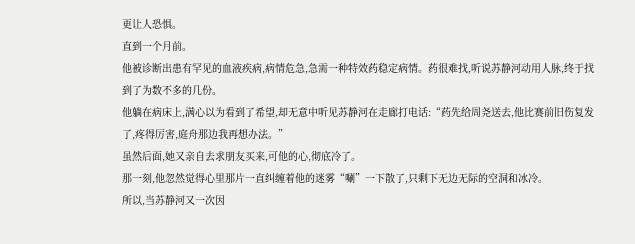更让人恐惧。
直到一个月前。
他被诊断出患有罕见的血液疾病,病情危急,急需一种特效药稳定病情。药很难找,听说苏静河动用人脉,终于找到了为数不多的几份。
他躺在病床上,满心以为看到了希望,却无意中听见苏静河在走廊打电话:“药先给周尧送去,他比赛前旧伤复发了,疼得厉害,庭舟那边我再想办法。”
虽然后面,她又亲自去求朋友买来,可他的心,彻底冷了。
那一刻,他忽然觉得心里那片一直纠缠着他的迷雾“唰”一下散了,只剩下无边无际的空洞和冰冷。
所以,当苏静河又一次因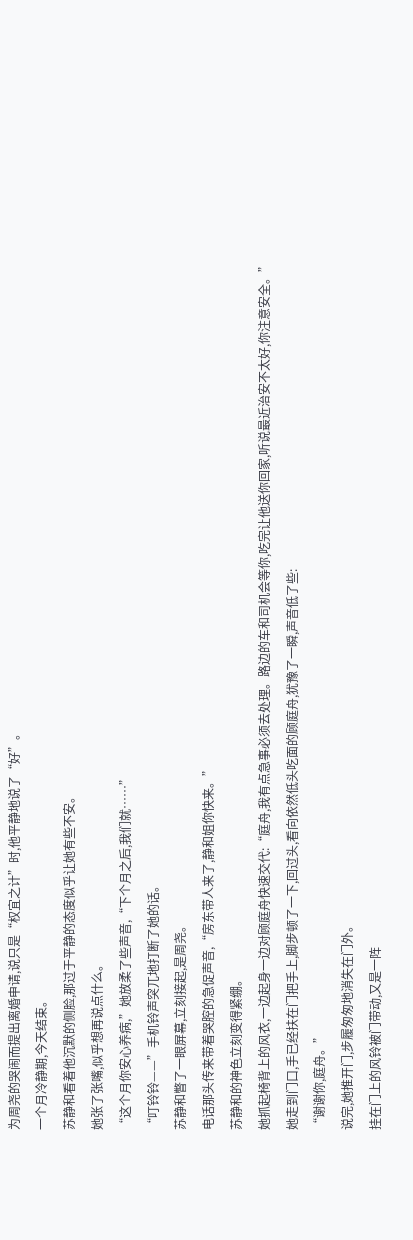为周尧的哭闹而提出离婚申请,说只是“权宜之计”时,他平静地说了“好”。
一个月冷静期,今天结束。
苏静和看着他沉默的侧脸,那过于平静的态度似乎让她有些不安。
她张了张嘴,似乎想再说点什么。
“这个月你安心养病,”她放柔了些声音,“下个月之后,我们就……”
“叮铃铃——”手机铃声突兀地打断了她的话。
苏静和瞥了一眼屏幕,立刻接起,是周尧。
电话那头传来带着哭腔的急促声音,“房东带人来了,静和姐你快来。”
苏静和的神色立刻变得紧绷。
她抓起椅背上的风衣,一边起身一边对顾庭舟快速交代:“庭舟,我有点急事必须去处理。路边的车和司机会等你,吃完让他送你回家,听说最近治安不太好,你注意安全。”
她走到门口,手已经扶在门把手上,脚步顿了一下,回过头,看向依然低头吃面的顾庭舟,犹豫了一瞬,声音低了些:
“谢谢你,庭舟。”
说完,她推开门,步履匆匆地消失在门外。
挂在门上的风铃被门带动,又是一阵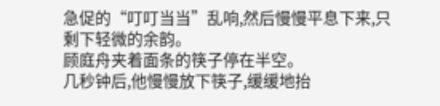急促的“叮叮当当”乱响,然后慢慢平息下来,只剩下轻微的余韵。
顾庭舟夹着面条的筷子停在半空。
几秒钟后,他慢慢放下筷子,缓缓地抬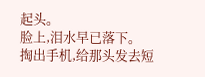起头。
脸上,泪水早已落下。
掏出手机,给那头发去短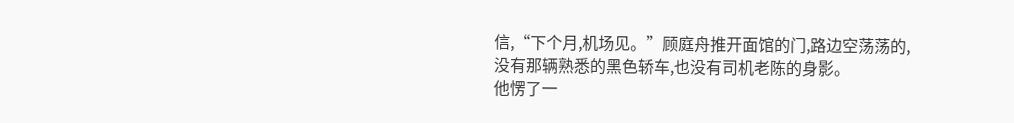信,“下个月,机场见。”顾庭舟推开面馆的门,路边空荡荡的,没有那辆熟悉的黑色轿车,也没有司机老陈的身影。
他愣了一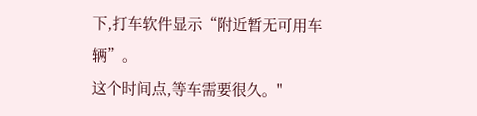下,打车软件显示“附近暂无可用车辆”。
这个时间点,等车需要很久。"